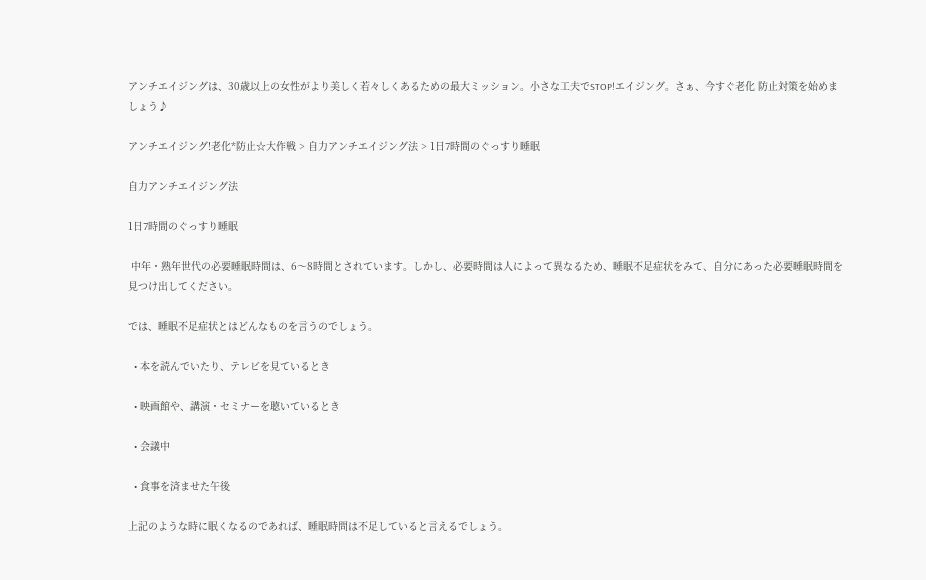アンチエイジングは、30歳以上の女性がより美しく若々しくあるための最大ミッション。小さな工夫でSTOP!エイジング。さぁ、今すぐ老化 防止対策を始めましょう♪

アンチエイジング!老化*防止☆大作戦 > 自力アンチエイジング法 > 1日7時間のぐっすり睡眠

自力アンチエイジング法

1日7時間のぐっすり睡眠

 中年・熟年世代の必要睡眠時間は、6〜8時間とされています。しかし、必要時間は人によって異なるため、睡眠不足症状をみて、自分にあった必要睡眠時間を見つけ出してください。

では、睡眠不足症状とはどんなものを言うのでしょう。

  • 本を読んでいたり、テレビを見ているとき

  • 映画館や、講演・セミナーを聴いているとき

  • 会議中

  • 食事を済ませた午後

上記のような時に眠くなるのであれば、睡眠時問は不足していると言えるでしょう。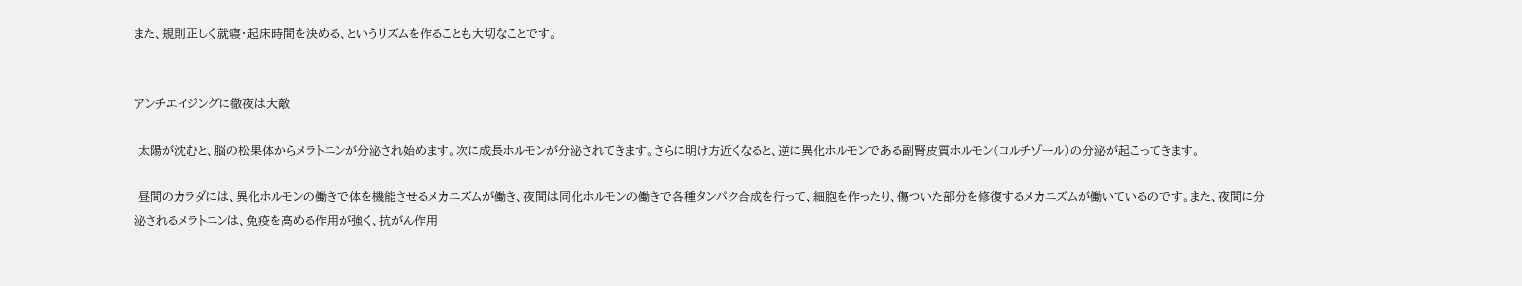また、規則正しく就寝・起床時間を決める、というリズムを作ることも大切なことです。


アンチエイジングに徹夜は大敵

 太陽が沈むと、脳の松果体からメラトニンが分泌され始めます。次に成長ホルモンが分泌されてきます。さらに明け方近くなると、逆に異化ホルモンである副腎皮質ホルモン(コルチゾール)の分泌が起こってきます。

 昼間のカラダには、異化ホルモンの働きで体を機能させるメカニズムが働き、夜間は同化ホルモンの働きで各種タンパク合成を行って、細胞を作ったり、傷ついた部分を修復するメカニズムが働いているのです。また、夜間に分泌されるメラトニンは、免疫を高める作用が強く、抗がん作用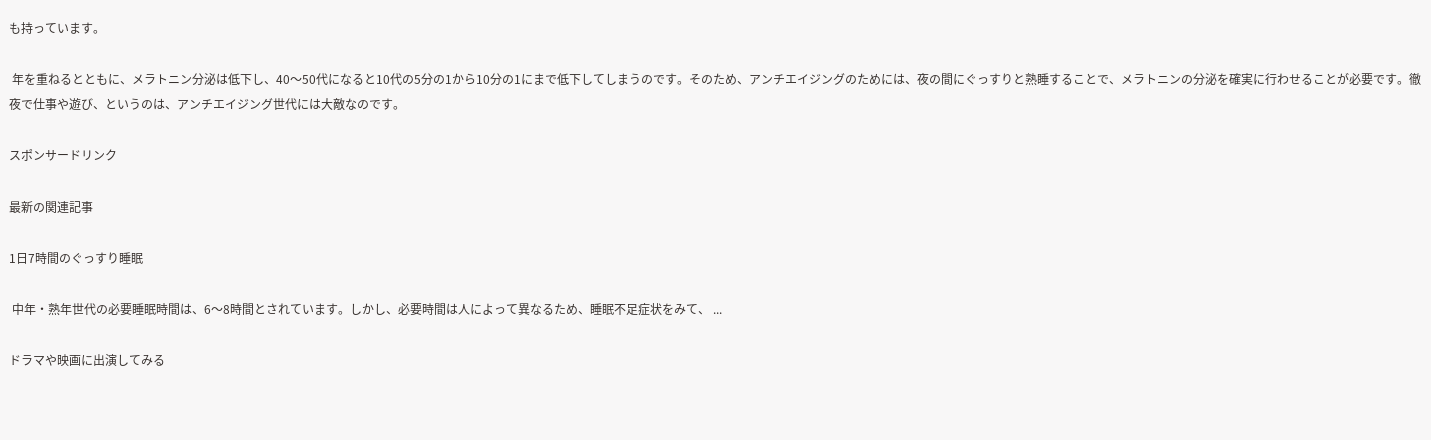も持っています。

 年を重ねるとともに、メラトニン分泌は低下し、40〜50代になると10代の5分の1から10分の1にまで低下してしまうのです。そのため、アンチエイジングのためには、夜の間にぐっすりと熟睡することで、メラトニンの分泌を確実に行わせることが必要です。徹夜で仕事や遊び、というのは、アンチエイジング世代には大敵なのです。

スポンサードリンク

最新の関連記事

1日7時間のぐっすり睡眠

 中年・熟年世代の必要睡眠時間は、6〜8時間とされています。しかし、必要時間は人によって異なるため、睡眠不足症状をみて、 ...

ドラマや映画に出演してみる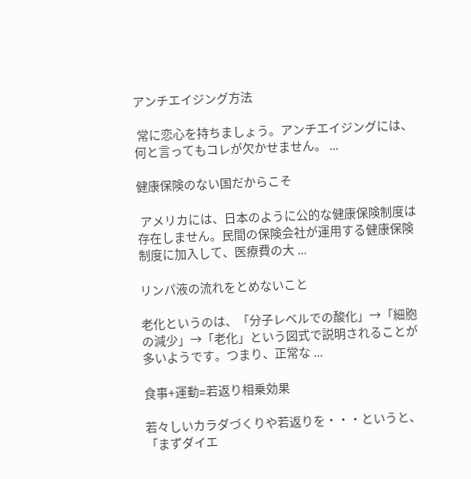アンチエイジング方法

 常に恋心を持ちましょう。アンチエイジングには、何と言ってもコレが欠かせません。 ...

健康保険のない国だからこそ

 アメリカには、日本のように公的な健康保険制度は存在しません。民間の保険会社が運用する健康保険制度に加入して、医療費の大 ...

リンパ液の流れをとめないこと

老化というのは、「分子レベルでの酸化」→「細胞の減少」→「老化」という図式で説明されることが多いようです。つまり、正常な ...

食事+運動=若返り相乗効果

若々しいカラダづくりや若返りを・・・というと、「まずダイエ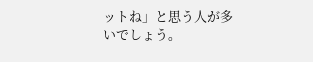ットね」と思う人が多いでしょう。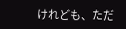けれども、ただ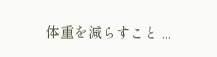体重を減らすこと ...